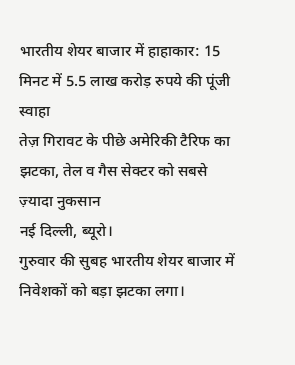भारतीय शेयर बाजार में हाहाकार: 15 मिनट में 5.5 लाख करोड़ रुपये की पूंजी स्वाहा
तेज़ गिरावट के पीछे अमेरिकी टैरिफ का झटका, तेल व गैस सेक्टर को सबसे ज़्यादा नुकसान
नई दिल्ली, ब्यूरो।
गुरुवार की सुबह भारतीय शेयर बाजार में निवेशकों को बड़ा झटका लगा।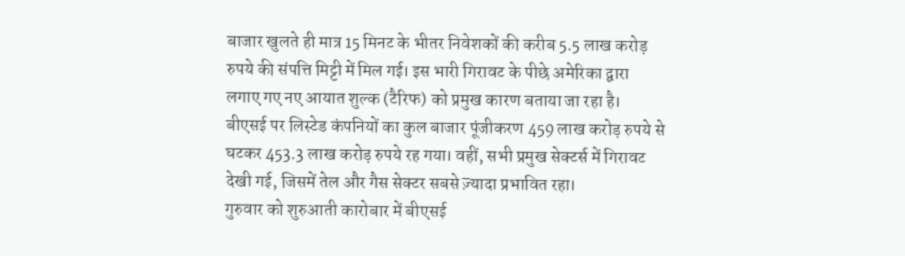बाजार खुलते ही मात्र 15 मिनट के भीतर निवेशकों की करीब 5.5 लाख करोड़ रुपये की संपत्ति मिट्टी में मिल गई। इस भारी गिरावट के पीछे अमेरिका द्वारा लगाए गए नए आयात शुल्क (टैरिफ) को प्रमुख कारण बताया जा रहा है।
बीएसई पर लिस्टेड कंपनियों का कुल बाजार पूंजीकरण 459 लाख करोड़ रुपये से घटकर 453.3 लाख करोड़ रुपये रह गया। वहीं, सभी प्रमुख सेक्टर्स में गिरावट देखी गई, जिसमें तेल और गैस सेक्टर सबसे ज़्यादा प्रभावित रहा।
गुरुवार को शुरुआती कारोबार में बीएसई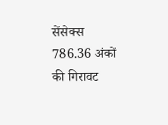सेंसेक्स 786.36 अंकों की गिरावट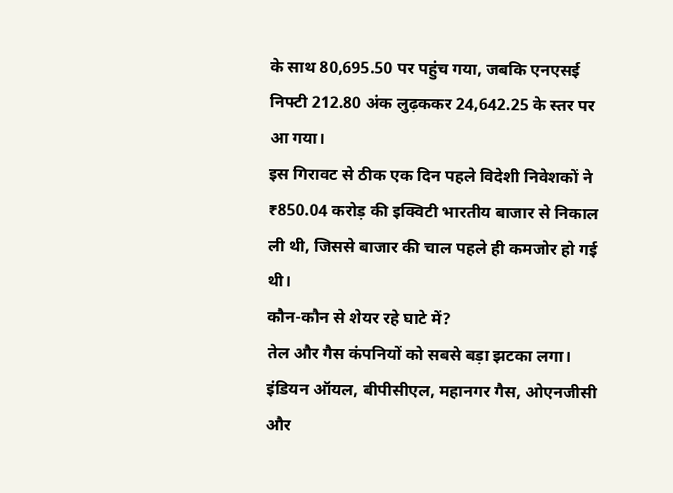के साथ 80,695.50 पर पहुंच गया, जबकि एनएसई निफ्टी 212.80 अंक लुढ़ककर 24,642.25 के स्तर पर आ गया।
इस गिरावट से ठीक एक दिन पहले विदेशी निवेशकों ने ₹850.04 करोड़ की इक्विटी भारतीय बाजार से निकाल ली थी, जिससे बाजार की चाल पहले ही कमजोर हो गई थी।
कौन-कौन से शेयर रहे घाटे में?
तेल और गैस कंपनियों को सबसे बड़ा झटका लगा। इंडियन ऑयल, बीपीसीएल, महानगर गैस, ओएनजीसी और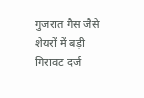गुजरात गैस जैसे शेयरों में बड़ी गिरावट दर्ज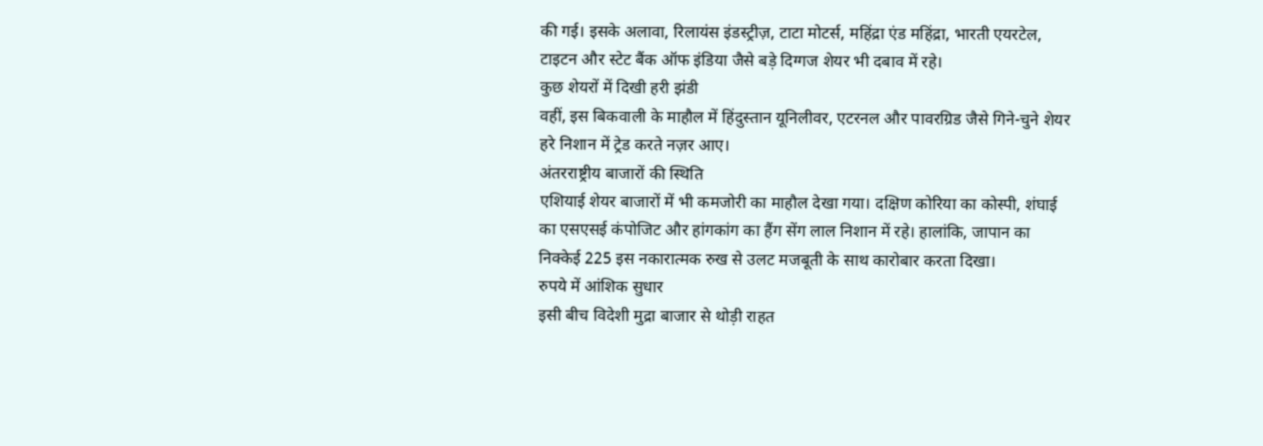की गई। इसके अलावा, रिलायंस इंडस्ट्रीज़, टाटा मोटर्स, महिंद्रा एंड महिंद्रा, भारती एयरटेल, टाइटन और स्टेट बैंक ऑफ इंडिया जैसे बड़े दिग्गज शेयर भी दबाव में रहे।
कुछ शेयरों में दिखी हरी झंडी
वहीं, इस बिकवाली के माहौल में हिंदुस्तान यूनिलीवर, एटरनल और पावरग्रिड जैसे गिने-चुने शेयर हरे निशान में ट्रेड करते नज़र आए।
अंतरराष्ट्रीय बाजारों की स्थिति
एशियाई शेयर बाजारों में भी कमजोरी का माहौल देखा गया। दक्षिण कोरिया का कोस्पी, शंघाई का एसएसई कंपोजिट और हांगकांग का हैंग सेंग लाल निशान में रहे। हालांकि, जापान का निक्केई 225 इस नकारात्मक रुख से उलट मजबूती के साथ कारोबार करता दिखा।
रुपये में आंशिक सुधार
इसी बीच विदेशी मुद्रा बाजार से थोड़ी राहत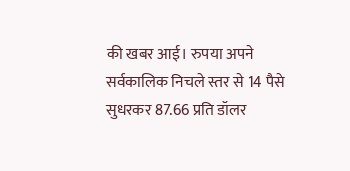की खबर आई। रुपया अपने सर्वकालिक निचले स्तर से 14 पैसे सुधरकर 87.66 प्रति डॉलर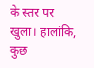के स्तर पर खुला। हालांकि, कुछ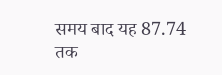समय बाद यह 87.74 तक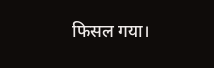फिसल गया।